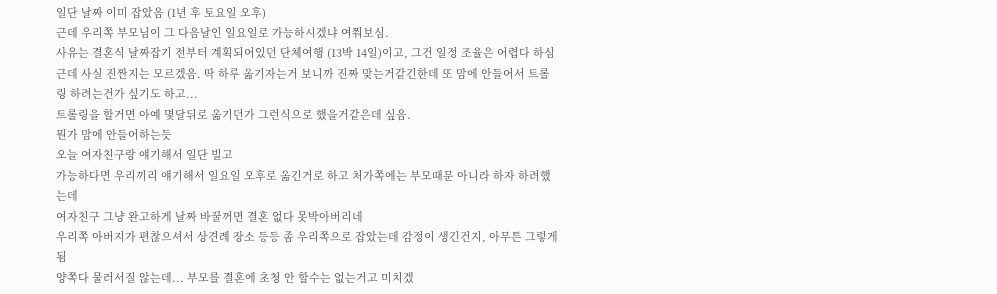일단 날짜 이미 잡았음 (1년 후 토요일 오후)
근데 우리쪽 부모님이 그 다음날인 일요일로 가능하시겠냐 여쭤보심.
사유는 결혼식 날짜잡기 전부터 계획되어있던 단체여행 (13박 14일)이고, 그건 일정 조율은 어렵다 하심
근데 사실 진짠지는 모르겠음. 딱 하루 옮기자는거 보니까 진짜 맞는거같긴한데 또 맘에 안들어서 트롤링 하려는건가 싶기도 하고...
트롤링을 할거면 아예 몇달뒤로 옮기던가 그런식으로 했을거같은데 싶음.
뭔가 맘에 안들어하는듯
오늘 여자친구랑 얘기해서 일단 빌고
가능하다면 우리끼리 얘기해서 일요일 오후로 옮긴거로 하고 처가쪽에는 부모때문 아니라 하자 하려했는데
여자친구 그냥 완고하게 날짜 바꿀꺼면 결혼 없다 못박아버리네
우리쪽 아버지가 편찮으셔서 상견례 장소 등등 좀 우리쪽으로 잡았는데 감정이 생긴건지, 아무튼 그렇게 됨
양쪽다 물러서질 않는데... 부모를 결혼에 초청 안 할수는 없는거고 미치겠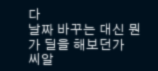다
날짜 바꾸는 대신 뭔가 딜을 해보던가
씨알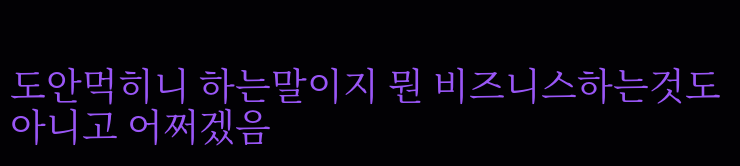도안먹히니 하는말이지 뭔 비즈니스하는것도아니고 어쩌겠음